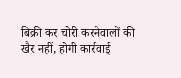बिक्री कर चोरी करनेवालों की खैर नहीं, होगी कार्रवाई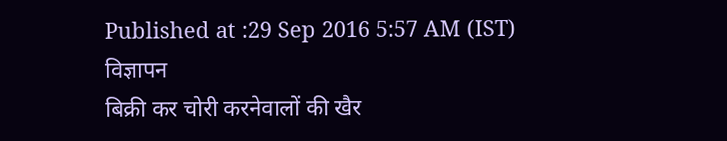Published at :29 Sep 2016 5:57 AM (IST)
विज्ञापन
बिक्री कर चोरी करनेवालों की खैर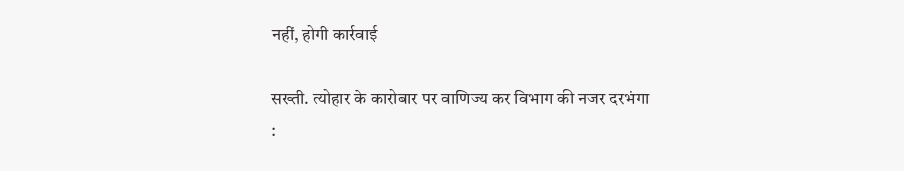नहीं, होगी कार्रवाई

सख्ती. त्योहार के कारोबार पर वाणिज्य कर विभाग की नजर दरभंगा :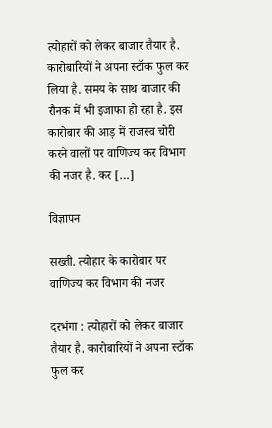त्योहारों को लेकर बाजार तैयार है. कारोबारियों ने अपना स्टॉक फुल कर लिया है. समय के साथ बाजार की रौनक में भी इजाफा हो रहा है. इस कारोबार की आड़ में राजस्व चोरी करने वालों पर वाणिज्य कर विभाग की नजर है. कर […]

विज्ञापन

सख्ती. त्योहार के कारोबार पर वाणिज्य कर विभाग की नजर

दरभंगा : त्योहारों को लेकर बाजार तैयार है. कारोबारियों ने अपना स्टॉक फुल कर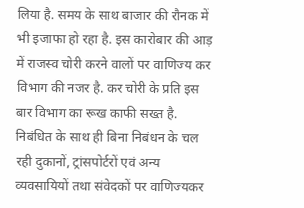लिया है. समय के साथ बाजार की रौनक में भी इजाफा हो रहा है. इस कारोबार की आड़ में राजस्व चोरी करने वालों पर वाणिज्य कर विभाग की नजर है. कर चोरी के प्रति इस बार विभाग का रूख काफी सख्त है. निबंधित के साथ ही बिना निबंधन के चल रही दुकानों, ट्रांसपोर्टरों एवं अन्य व्यवसायियों तथा संवेदकों पर वाणिज्यकर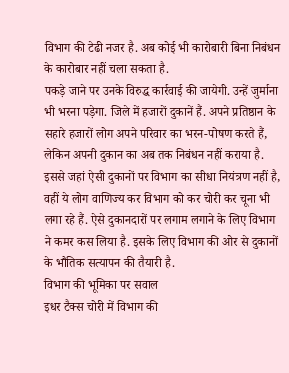विभाग की टेढी नजर है. अब कोई भी कारोबारी बिना निबंधन के कारोबार नहीं चला सकता है.
पकड़े जाने पर उनके विरुद्ध कार्रवाई की जायेगी. उन्हें जुर्माना भी भरना पड़ेगा. जिले में हजारों दुकानें हैं. अपने प्रतिष्ठान के सहारे हजारों लोग अपने परिवार का भरन-पोषण करते हैं, लेकिन अपनी दुकान का अब तक निबंधन नहीं कराया है. इससे जहां ऐसी दुकानों पर विभाग का सीधा नियंत्रण नहीं है, वहीं ये लोग वाणिज्य कर विभाग को कर चोरी कर चूना भी लगा रहे हैं. ऐसे दुकानदारों पर लगाम लगाने के लिए विभाग ने कमर कस लिया है. इसके लिए विभाग की ओर से दुकानों के भौतिक सत्यापन की तैयारी है.
विभाग की भूमिका पर सवाल
इधर टैक्स चोरी में विभाग की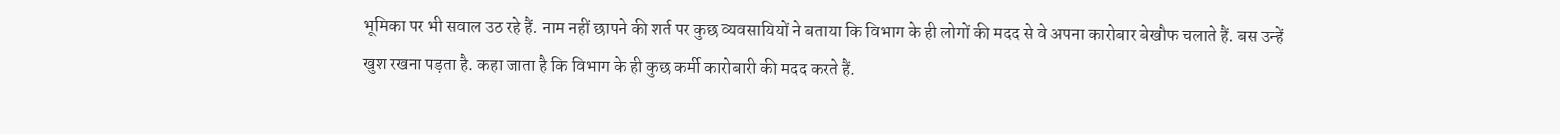भूमिका पर भी सवाल उठ रहे हैं. नाम नहीं छापने की शर्त पर कुछ व्यवसायियों ने बताया कि विभाग के ही लोगों की मदद से वे अपना कारोबार बेखौफ चलाते हैं. बस उन्हें खुश रखना पड़ता है. कहा जाता है कि विभाग के ही कुछ कर्मी कारोबारी की मदद करते हैं.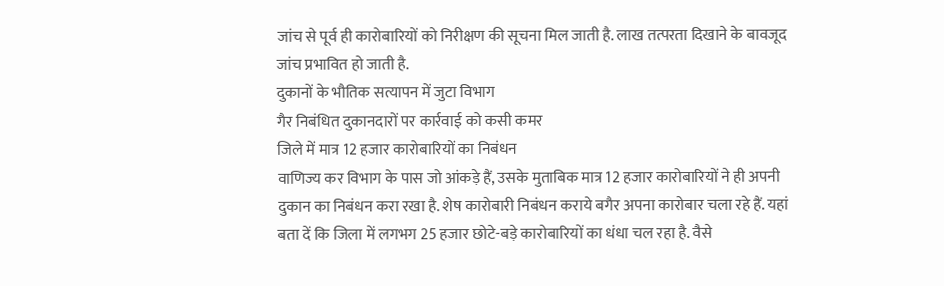जांच से पूर्व ही कारोबारियों को निरीक्षण की सूचना मिल जाती है. लाख तत्परता दिखाने के बावजूद जांच प्रभावित हो जाती है.
दुकानों के भौतिक सत्यापन में जुटा विभाग
गैर निबंधित दुकानदारों पर कार्रवाई को कसी कमर
जिले में मात्र 12 हजार कारोबारियों का निबंधन
वाणिज्य कर विभाग के पास जो आंकड़े हैं, उसके मुताबिक मात्र 12 हजार कारोबारियों ने ही अपनी दुकान का निबंधन करा रखा है. शेष कारोबारी निबंधन कराये बगैर अपना कारोबार चला रहे हैं. यहां बता दें कि जिला में लगभग 25 हजार छोटे-बड़े कारोबारियों का धंधा चल रहा है. वैसे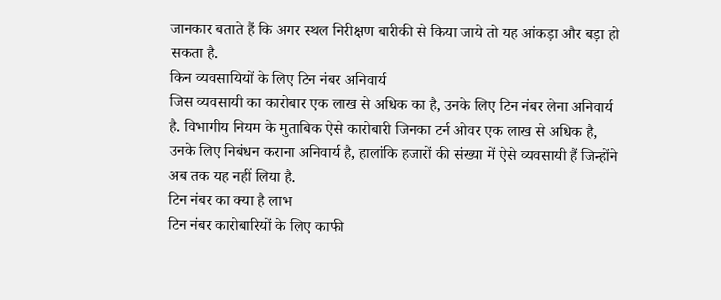जानकार बताते हैं कि अगर स्थल निरीक्षण बारीकी से किया जाये तो यह आंकड़ा और बड़ा हो सकता है.
किन व्यवसायियों के लिए टिन नंबर अनिवार्य
जिस व्यवसायी का कारोबार एक लाख से अधिक का है, उनके लिए टिन नंबर लेना अनिवार्य है. विभागीय नियम के मुताबिक ऐसे कारोबारी जिनका टर्न ओवर एक लाख से अधिक है, उनके लिए निबंधन कराना अनिवार्य है, हालांकि हजारों की संख्या में ऐसे व्यवसायी हैं जिन्होंने अब तक यह नहीं लिया है.
टिन नंबर का क्या है लाभ
टिन नंबर कारोबारियों के लिए काफी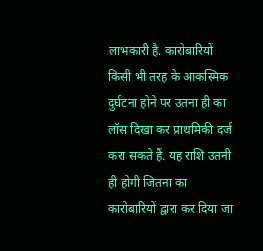लाभकारी है. कारोबारियों किसी भी तरह के आकस्मिक दुर्घटना होने पर उतना ही का लॉस दिखा कर प्राथमिकी दर्ज करा सकते हैं. यह राशि उतनी ही होगी जितना का कारोबारियों द्वारा कर दिया जा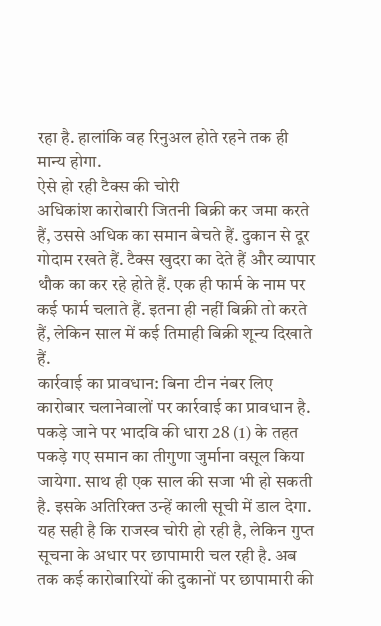रहा है. हालांकि वह रिनुअल होते रहने तक ही मान्य होगा.
ऐसे हो रही टैक्स की चोरी
अधिकांश कारोबारी जितनी बिक्री कर जमा करते हैं, उससे अधिक का समान बेचते हैं. दुकान से दूर गोदाम रखते हैं. टैक्स खुदरा का देते हैं और व्यापार थौक का कर रहे होते हैं. एक ही फार्म के नाम पर कई फार्म चलाते हैं. इतना ही नहीं बिक्री तो करते हैं, लेकिन साल में कई तिमाही बिक्री शून्य दिखाते हैं.
कार्रवाई का प्रावधान: बिना टीन नंबर लिए कारोबार चलानेवालों पर कार्रवाई का प्रावधान है. पकड़े जाने पर भादवि की धारा 28 (1) के तहत पकड़े गए समान का तीगुणा जुर्माना वसूल किया जायेगा. साथ ही एक साल की सजा भी हो सकती है. इसके अतिरिक्त उन्हें काली सूची में डाल देगा.
यह सही है कि राजस्व चोरी हो रही है, लेकिन गुप्त सूचना के अधार पर छापामारी चल रही है. अब तक कई कारोबारियों की दुकानों पर छापामारी की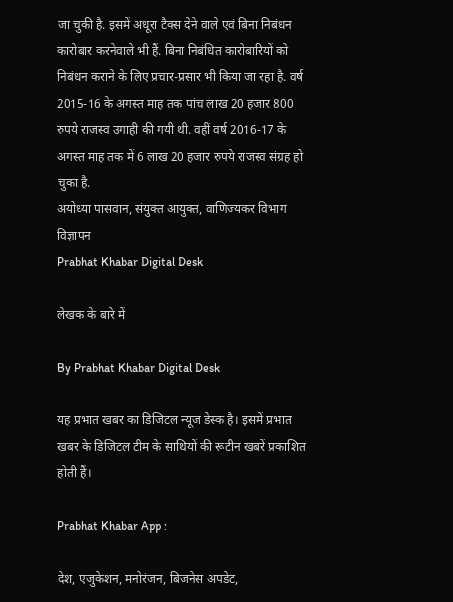जा चुकी है. इसमें अधूरा टैक्स देने वाले एवं बिना निबंधन कारोबार करनेवाले भी हैं. बिना निबंधित कारोबारियों को निबंधन कराने के लिए प्रचार-प्रसार भी किया जा रहा है. वर्ष 2015-16 के अगस्त माह तक पांच लाख 20 हजार 800 रुपये राजस्व उगाही की गयी थी. वहीं वर्ष 2016-17 के अगस्त माह तक में 6 लाख 20 हजार रुपये राजस्व संग्रह हो चुका है.
अयोध्या पासवान, संयुक्त आयुक्त, वाणिज्यकर विभाग
विज्ञापन
Prabhat Khabar Digital Desk

लेखक के बारे में

By Prabhat Khabar Digital Desk

यह प्रभात खबर का डिजिटल न्यूज डेस्क है। इसमें प्रभात खबर के डिजिटल टीम के साथियों की रूटीन खबरें प्रकाशित होती हैं।

Prabhat Khabar App :

देश, एजुकेशन, मनोरंजन, बिजनेस अपडेट,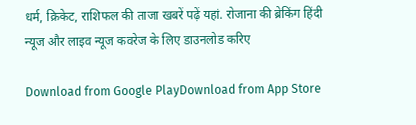धर्म, क्रिकेट, राशिफल की ताजा खबरें पढ़ें यहां. रोजाना की ब्रेकिंग हिंदी न्यूज और लाइव न्यूज कवरेज के लिए डाउनलोड करिए

Download from Google PlayDownload from App Store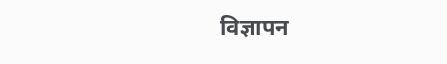विज्ञापन